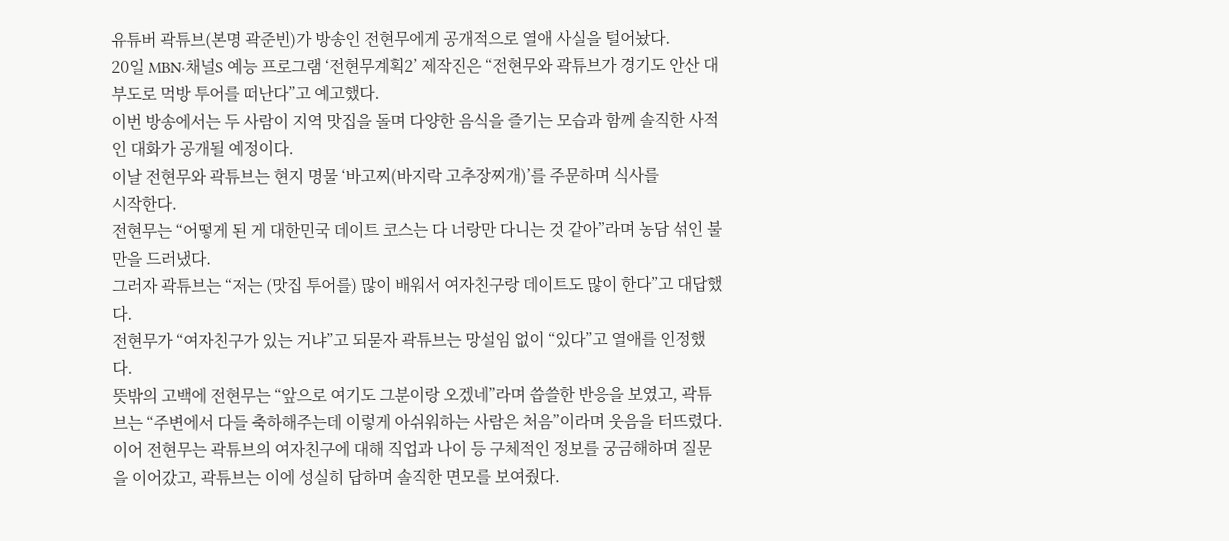유튜버 곽튜브(본명 곽준빈)가 방송인 전현무에게 공개적으로 열애 사실을 털어놨다.
20일 MBN·채널S 예능 프로그램 ‘전현무계획2’ 제작진은 “전현무와 곽튜브가 경기도 안산 대부도로 먹방 투어를 떠난다”고 예고했다.
이번 방송에서는 두 사람이 지역 맛집을 돌며 다양한 음식을 즐기는 모습과 함께 솔직한 사적인 대화가 공개될 예정이다.
이날 전현무와 곽튜브는 현지 명물 ‘바고찌(바지락 고추장찌개)’를 주문하며 식사를
시작한다.
전현무는 “어떻게 된 게 대한민국 데이트 코스는 다 너랑만 다니는 것 같아”라며 농담 섞인 불만을 드러냈다.
그러자 곽튜브는 “저는 (맛집 투어를) 많이 배워서 여자친구랑 데이트도 많이 한다”고 대답했다.
전현무가 “여자친구가 있는 거냐”고 되묻자 곽튜브는 망설임 없이 “있다”고 열애를 인정했다.
뜻밖의 고백에 전현무는 “앞으로 여기도 그분이랑 오겠네”라며 씁쓸한 반응을 보였고, 곽튜브는 “주변에서 다들 축하해주는데 이렇게 아쉬워하는 사람은 처음”이라며 웃음을 터뜨렸다.
이어 전현무는 곽튜브의 여자친구에 대해 직업과 나이 등 구체적인 정보를 궁금해하며 질문을 이어갔고, 곽튜브는 이에 성실히 답하며 솔직한 면모를 보여줬다.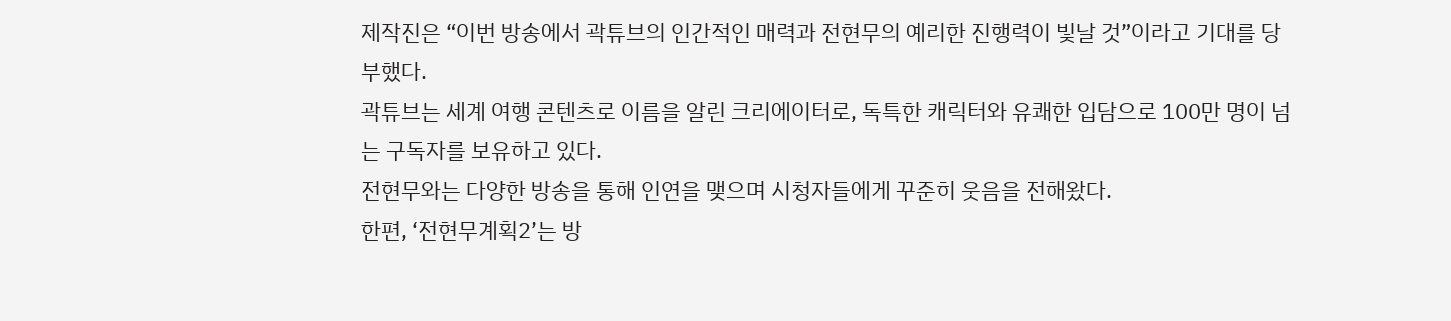제작진은 “이번 방송에서 곽튜브의 인간적인 매력과 전현무의 예리한 진행력이 빛날 것”이라고 기대를 당부했다.
곽튜브는 세계 여행 콘텐츠로 이름을 알린 크리에이터로, 독특한 캐릭터와 유쾌한 입담으로 100만 명이 넘는 구독자를 보유하고 있다.
전현무와는 다양한 방송을 통해 인연을 맺으며 시청자들에게 꾸준히 웃음을 전해왔다.
한편, ‘전현무계획2’는 방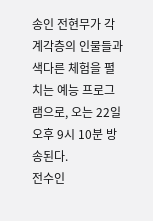송인 전현무가 각계각층의 인물들과 색다른 체험을 펼치는 예능 프로그램으로, 오는 22일 오후 9시 10분 방송된다.
전수인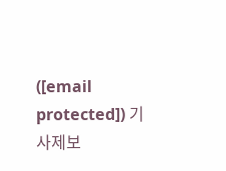([email protected]) 기사제보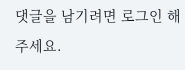댓글을 남기려면 로그인 해주세요.